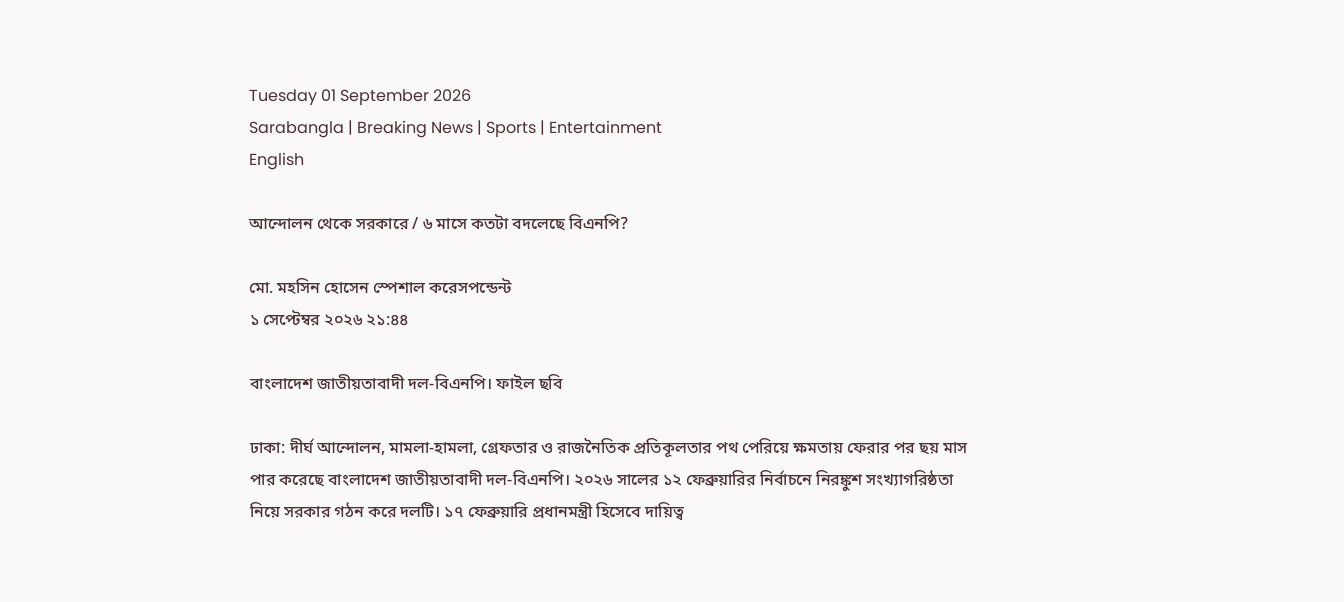Tuesday 01 September 2026
Sarabangla | Breaking News | Sports | Entertainment
English

আন্দোলন থেকে সরকারে / ৬ মাসে কতটা বদলেছে বিএনপি?

মো. মহসিন হোসেন স্পেশাল করেসপন্ডেন্ট
১ সেপ্টেম্বর ২০২৬ ২১:৪৪

বাংলাদেশ জাতীয়তাবাদী দল-বিএনপি। ফাইল ছবি

ঢাকা: দীর্ঘ আন্দোলন, মামলা-হামলা, গ্রেফতার ও রাজনৈতিক প্রতিকূলতার পথ পেরিয়ে ক্ষমতায় ফেরার পর ছয় মাস পার করেছে বাংলাদেশ জাতীয়তাবাদী দল-বিএনপি। ২০২৬ সালের ১২ ফেব্রুয়ারির নির্বাচনে নিরঙ্কুশ সংখ্যাগরিষ্ঠতা নিয়ে সরকার গঠন করে দলটি। ১৭ ফেব্রুয়ারি প্রধানমন্ত্রী হিসেবে দায়িত্ব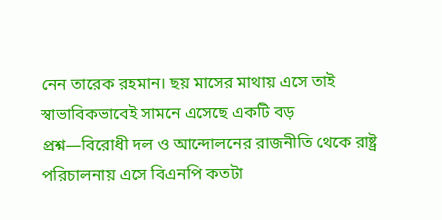নেন তারেক রহমান। ছয় মাসের মাথায় এসে তাই স্বাভাবিকভাবেই সামনে এসেছে একটি বড় প্রশ্ন—বিরোধী দল ও আন্দোলনের রাজনীতি থেকে রাষ্ট্র পরিচালনায় এসে বিএনপি কতটা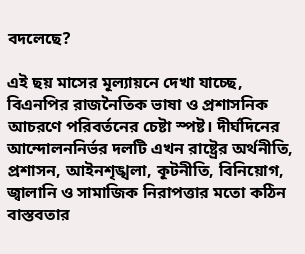বদলেছে?

এই ছয় মাসের মূল্যায়নে দেখা যাচ্ছে, বিএনপির রাজনৈতিক ভাষা ও প্রশাসনিক আচরণে পরিবর্তনের চেষ্টা স্পষ্ট। দীর্ঘদিনের আন্দোলননির্ভর দলটি এখন রাষ্ট্রের অর্থনীতি, প্রশাসন, আইনশৃঙ্খলা, কূটনীতি, বিনিয়োগ, জ্বালানি ও সামাজিক নিরাপত্তার মতো কঠিন বাস্তবতার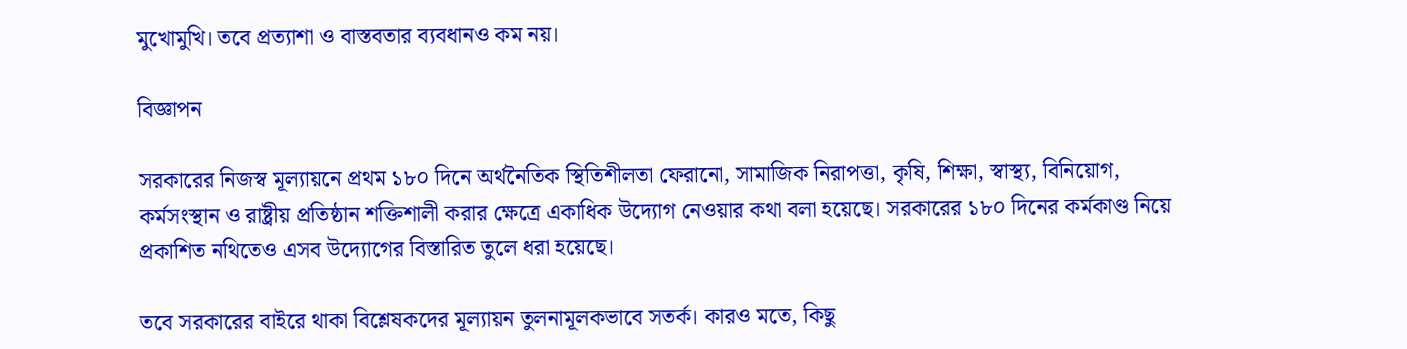মুখোমুখি। তবে প্রত্যাশা ও বাস্তবতার ব্যবধানও কম নয়।

বিজ্ঞাপন

সরকারের নিজস্ব মূল্যায়নে প্রথম ১৮০ দিনে অর্থনৈতিক স্থিতিশীলতা ফেরানো, সামাজিক নিরাপত্তা, কৃষি, শিক্ষা, স্বাস্থ্য, বিনিয়োগ, কর্মসংস্থান ও রাষ্ট্রীয় প্রতিষ্ঠান শক্তিশালী করার ক্ষেত্রে একাধিক উদ্যোগ নেওয়ার কথা বলা হয়েছে। সরকারের ১৮০ দিনের কর্মকাণ্ড নিয়ে প্রকাশিত নথিতেও এসব উদ্যোগের বিস্তারিত তুলে ধরা হয়েছে।

তবে সরকারের বাইরে থাকা বিশ্লেষকদের মূল্যায়ন তুলনামূলকভাবে সতর্ক। কারও মতে, কিছু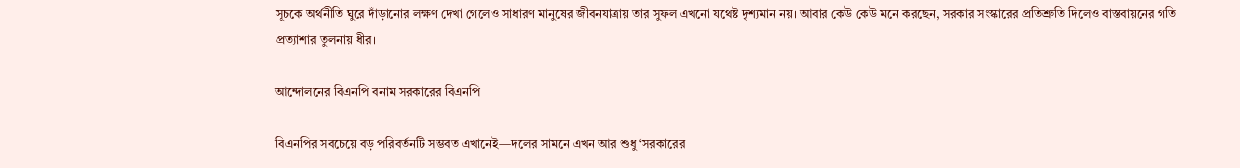সূচকে অর্থনীতি ঘুরে দাঁড়ানোর লক্ষণ দেখা গেলেও সাধারণ মানুষের জীবনযাত্রায় তার সুফল এখনো যথেষ্ট দৃশ্যমান নয়। আবার কেউ কেউ মনে করছেন, সরকার সংস্কারের প্রতিশ্রুতি দিলেও বাস্তবায়নের গতি প্রত্যাশার তুলনায় ধীর।

আন্দোলনের বিএনপি বনাম সরকারের বিএনপি

বিএনপির সবচেয়ে বড় পরিবর্তনটি সম্ভবত এখানেই—দলের সামনে এখন আর শুধু ‘সরকারের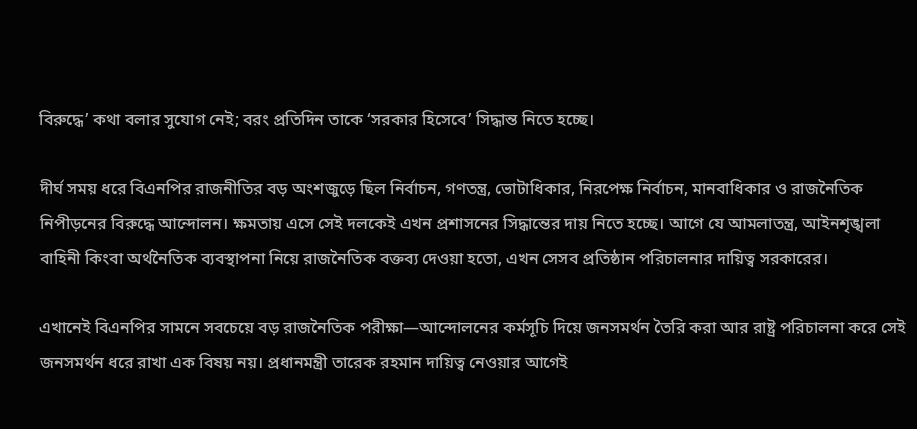বিরুদ্ধে’ কথা বলার সুযোগ নেই; বরং প্রতিদিন তাকে ‘সরকার হিসেবে’ সিদ্ধান্ত নিতে হচ্ছে।

দীর্ঘ সময় ধরে বিএনপির রাজনীতির বড় অংশজুড়ে ছিল নির্বাচন, গণতন্ত্র, ভোটাধিকার, নিরপেক্ষ নির্বাচন, মানবাধিকার ও রাজনৈতিক নিপীড়নের বিরুদ্ধে আন্দোলন। ক্ষমতায় এসে সেই দলকেই এখন প্রশাসনের সিদ্ধান্তের দায় নিতে হচ্ছে। আগে যে আমলাতন্ত্র, আইনশৃঙ্খলা বাহিনী কিংবা অর্থনৈতিক ব্যবস্থাপনা নিয়ে রাজনৈতিক বক্তব্য দেওয়া হতো, এখন সেসব প্রতিষ্ঠান পরিচালনার দায়িত্ব সরকারের।

এখানেই বিএনপির সামনে সবচেয়ে বড় রাজনৈতিক পরীক্ষা—আন্দোলনের কর্মসূচি দিয়ে জনসমর্থন তৈরি করা আর রাষ্ট্র পরিচালনা করে সেই জনসমর্থন ধরে রাখা এক বিষয় নয়। প্রধানমন্ত্রী তারেক রহমান দায়িত্ব নেওয়ার আগেই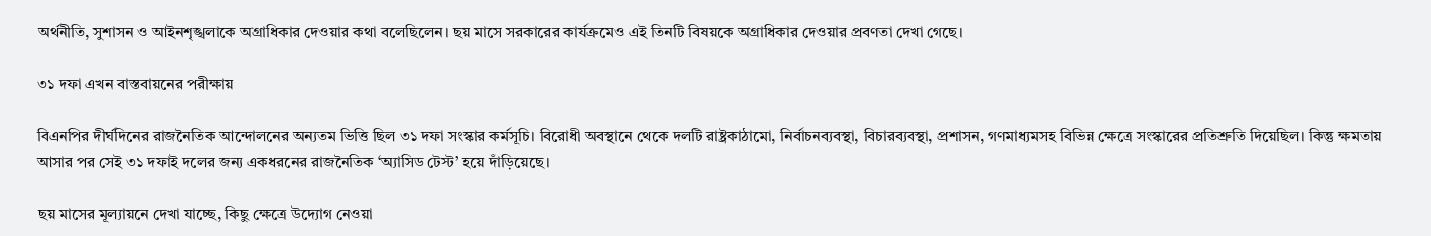অর্থনীতি, সুশাসন ও আইনশৃঙ্খলাকে অগ্রাধিকার দেওয়ার কথা বলেছিলেন। ছয় মাসে সরকারের কার্যক্রমেও এই তিনটি বিষয়কে অগ্রাধিকার দেওয়ার প্রবণতা দেখা গেছে।

৩১ দফা এখন বাস্তবায়নের পরীক্ষায়

বিএনপির দীর্ঘদিনের রাজনৈতিক আন্দোলনের অন্যতম ভিত্তি ছিল ৩১ দফা সংস্কার কর্মসূচি। বিরোধী অবস্থানে থেকে দলটি রাষ্ট্রকাঠামো, নির্বাচনব্যবস্থা, বিচারব্যবস্থা, প্রশাসন, গণমাধ্যমসহ বিভিন্ন ক্ষেত্রে সংস্কারের প্রতিশ্রুতি দিয়েছিল। কিন্তু ক্ষমতায় আসার পর সেই ৩১ দফাই দলের জন্য একধরনের রাজনৈতিক ‘অ্যাসিড টেস্ট’ হয়ে দাঁড়িয়েছে।

ছয় মাসের মূল্যায়নে দেখা যাচ্ছে, কিছু ক্ষেত্রে উদ্যোগ নেওয়া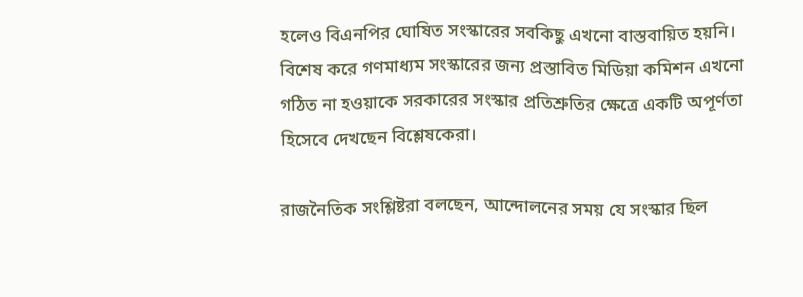হলেও বিএনপির ঘোষিত সংস্কারের সবকিছু এখনো বাস্তবায়িত হয়নি। বিশেষ করে গণমাধ্যম সংস্কারের জন্য প্রস্তাবিত মিডিয়া কমিশন এখনো গঠিত না হওয়াকে সরকারের সংস্কার প্রতিশ্রুতির ক্ষেত্রে একটি অপূর্ণতা হিসেবে দেখছেন বিশ্লেষকেরা।

রাজনৈতিক সংশ্লিষ্টরা বলছেন, আন্দোলনের সময় যে সংস্কার ছিল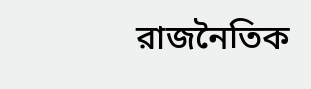রাজনৈতিক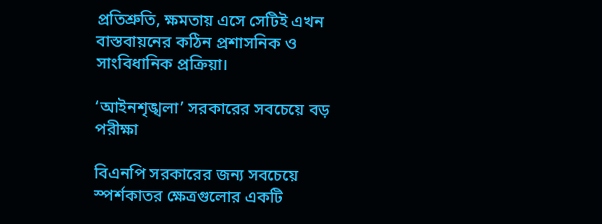প্রতিশ্রুতি, ক্ষমতায় এসে সেটিই এখন বাস্তবায়নের কঠিন প্রশাসনিক ও সাংবিধানিক প্রক্রিয়া।

‘আইনশৃঙ্খলা’ সরকারের সবচেয়ে বড় পরীক্ষা

বিএনপি সরকারের জন্য সবচেয়ে স্পর্শকাতর ক্ষেত্রগুলোর একটি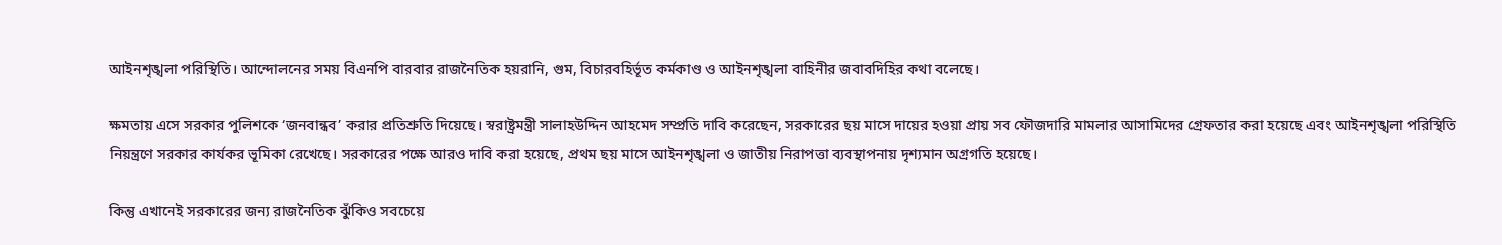আইনশৃঙ্খলা পরিস্থিতি। আন্দোলনের সময় বিএনপি বারবার রাজনৈতিক হয়রানি, গুম, বিচারবহির্ভূত কর্মকাণ্ড ও আইনশৃঙ্খলা বাহিনীর জবাবদিহির কথা বলেছে।

ক্ষমতায় এসে সরকার পুলিশকে ‘জনবান্ধব’ করার প্রতিশ্রুতি দিয়েছে। স্বরাষ্ট্রমন্ত্রী সালাহউদ্দিন আহমেদ সম্প্রতি দাবি করেছেন, সরকারের ছয় মাসে দায়ের হওয়া প্রায় সব ফৌজদারি মামলার আসামিদের গ্রেফতার করা হয়েছে এবং আইনশৃঙ্খলা পরিস্থিতি নিয়ন্ত্রণে সরকার কার্যকর ভূমিকা রেখেছে। সরকারের পক্ষে আরও দাবি করা হয়েছে, প্রথম ছয় মাসে আইনশৃঙ্খলা ও জাতীয় নিরাপত্তা ব্যবস্থাপনায় দৃশ্যমান অগ্রগতি হয়েছে।

কিন্তু এখানেই সরকারের জন্য রাজনৈতিক ঝুঁকিও সবচেয়ে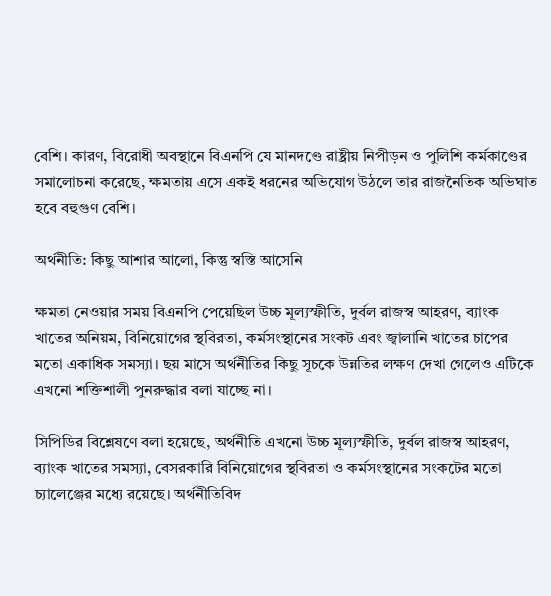বেশি। কারণ, বিরোধী অবস্থানে বিএনপি যে মানদণ্ডে রাষ্ট্রীয় নিপীড়ন ও পুলিশি কর্মকাণ্ডের সমালোচনা করেছে, ক্ষমতায় এসে একই ধরনের অভিযোগ উঠলে তার রাজনৈতিক অভিঘাত হবে বহুগুণ বেশি।

অর্থনীতি: কিছু আশার আলো, কিন্তু স্বস্তি আসেনি

ক্ষমতা নেওয়ার সময় বিএনপি পেয়েছিল উচ্চ মূল্যস্ফীতি, দুর্বল রাজস্ব আহরণ, ব্যাংক খাতের অনিয়ম, বিনিয়োগের স্থবিরতা, কর্মসংস্থানের সংকট এবং জ্বালানি খাতের চাপের মতো একাধিক সমস্যা। ছয় মাসে অর্থনীতির কিছু সূচকে উন্নতির লক্ষণ দেখা গেলেও এটিকে এখনো শক্তিশালী পুনরুদ্ধার বলা যাচ্ছে না।

সিপিডির বিশ্লেষণে বলা হয়েছে, অর্থনীতি এখনো উচ্চ মূল্যস্ফীতি, দুর্বল রাজস্ব আহরণ, ব্যাংক খাতের সমস্যা, বেসরকারি বিনিয়োগের স্থবিরতা ও কর্মসংস্থানের সংকটের মতো চ্যালেঞ্জের মধ্যে রয়েছে। অর্থনীতিবিদ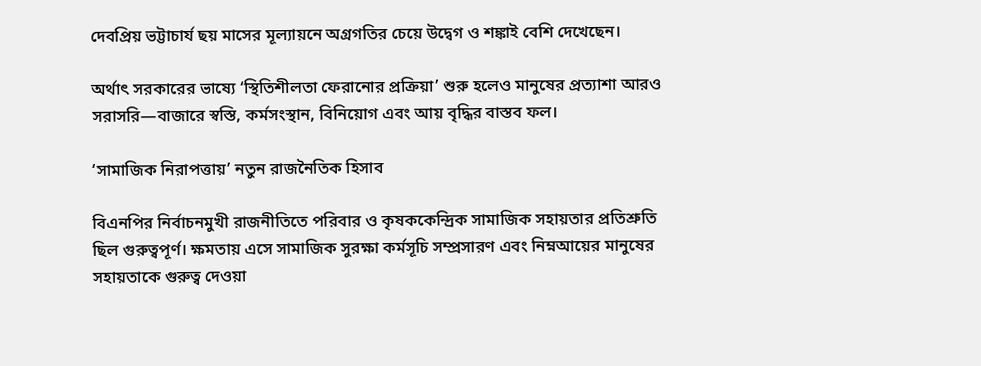দেবপ্রিয় ভট্টাচার্য ছয় মাসের মূল্যায়নে অগ্রগতির চেয়ে উদ্বেগ ও শঙ্কাই বেশি দেখেছেন।

অর্থাৎ সরকারের ভাষ্যে ‘স্থিতিশীলতা ফেরানোর প্রক্রিয়া’ শুরু হলেও মানুষের প্রত্যাশা আরও সরাসরি—বাজারে স্বস্তি, কর্মসংস্থান, বিনিয়োগ এবং আয় বৃদ্ধির বাস্তব ফল।

‘সামাজিক নিরাপত্তায়’ নতুন রাজনৈতিক হিসাব

বিএনপির নির্বাচনমুখী রাজনীতিতে পরিবার ও কৃষককেন্দ্রিক সামাজিক সহায়তার প্রতিশ্রুতি ছিল গুরুত্বপূর্ণ। ক্ষমতায় এসে সামাজিক সুরক্ষা কর্মসূচি সম্প্রসারণ এবং নিম্নআয়ের মানুষের সহায়তাকে গুরুত্ব দেওয়া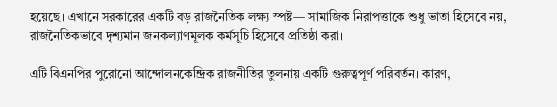হয়েছে। এখানে সরকারের একটি বড় রাজনৈতিক লক্ষ্য স্পষ্ট— সামাজিক নিরাপত্তাকে শুধু ভাতা হিসেবে নয়, রাজনৈতিকভাবে দৃশ্যমান জনকল্যাণমূলক কর্মসূচি হিসেবে প্রতিষ্ঠা করা।

এটি বিএনপির পুরোনো আন্দোলনকেন্দ্রিক রাজনীতির তুলনায় একটি গুরুত্বপূর্ণ পরিবর্তন। কারণ,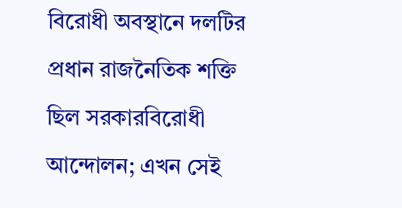বিরোধী অবস্থানে দলটির প্রধান রাজনৈতিক শক্তি ছিল সরকারবিরোধী আন্দোলন; এখন সেই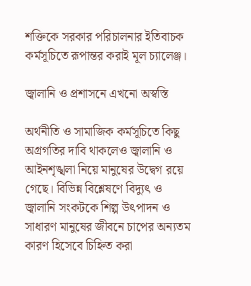শক্তিকে সরকার পরিচালনার ইতিবাচক কর্মসূচিতে রূপান্তর করাই মূল চ্যালেঞ্জ।

জ্বালানি ও প্রশাসনে এখনো অস্বস্তি

অর্থনীতি ও সামাজিক কর্মসূচিতে কিছু অগ্রগতির দাবি থাকলেও জ্বালানি ও আইনশৃঙ্খলা নিয়ে মানুষের উদ্বেগ রয়ে গেছে। বিভিন্ন বিশ্লেষণে বিদ্যুৎ ও জ্বালানি সংকটকে শিল্প উৎপাদন ও সাধারণ মানুষের জীবনে চাপের অন্যতম কারণ হিসেবে চিহ্নিত করা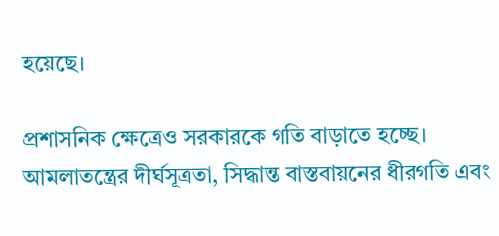হয়েছে।

প্রশাসনিক ক্ষেত্রেও সরকারকে গতি বাড়াতে হচ্ছে। আমলাতন্ত্রের দীর্ঘসূত্রতা, সিদ্ধান্ত বাস্তবায়নের ধীরগতি এবং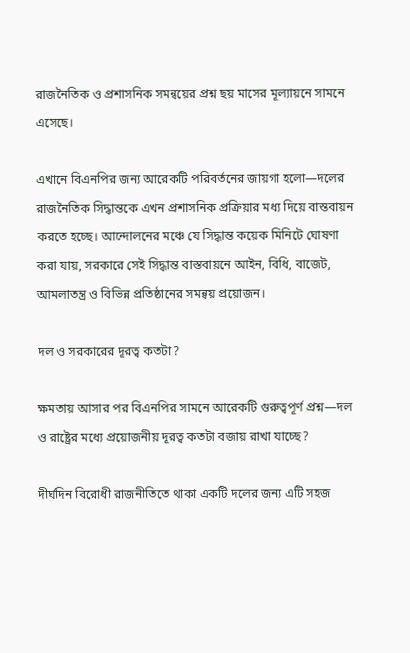রাজনৈতিক ও প্রশাসনিক সমন্বয়ের প্রশ্ন ছয় মাসের মূল্যায়নে সামনে এসেছে।

এখানে বিএনপির জন্য আরেকটি পরিবর্তনের জায়গা হলো—দলের রাজনৈতিক সিদ্ধান্তকে এখন প্রশাসনিক প্রক্রিয়ার মধ্য দিয়ে বাস্তবায়ন করতে হচ্ছে। আন্দোলনের মঞ্চে যে সিদ্ধান্ত কয়েক মিনিটে ঘোষণা করা যায়, সরকারে সেই সিদ্ধান্ত বাস্তবায়নে আইন, বিধি, বাজেট, আমলাতন্ত্র ও বিভিন্ন প্রতিষ্ঠানের সমন্বয় প্রয়োজন।

দল ও সরকারের দূরত্ব কতটা?

ক্ষমতায় আসার পর বিএনপির সামনে আরেকটি গুরুত্বপূর্ণ প্রশ্ন—দল ও রাষ্ট্রের মধ্যে প্রয়োজনীয় দূরত্ব কতটা বজায় রাখা যাচ্ছে?

দীর্ঘদিন বিরোধী রাজনীতিতে থাকা একটি দলের জন্য এটি সহজ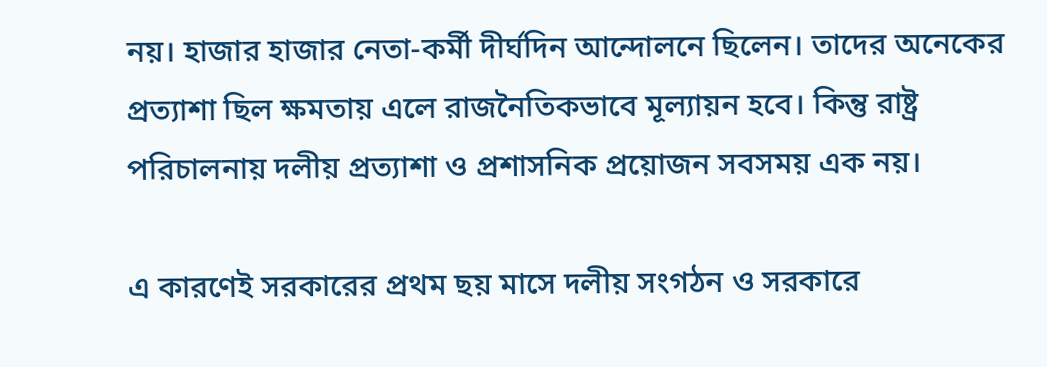নয়। হাজার হাজার নেতা-কর্মী দীর্ঘদিন আন্দোলনে ছিলেন। তাদের অনেকের প্রত্যাশা ছিল ক্ষমতায় এলে রাজনৈতিকভাবে মূল্যায়ন হবে। কিন্তু রাষ্ট্র পরিচালনায় দলীয় প্রত্যাশা ও প্রশাসনিক প্রয়োজন সবসময় এক নয়।

এ কারণেই সরকারের প্রথম ছয় মাসে দলীয় সংগঠন ও সরকারে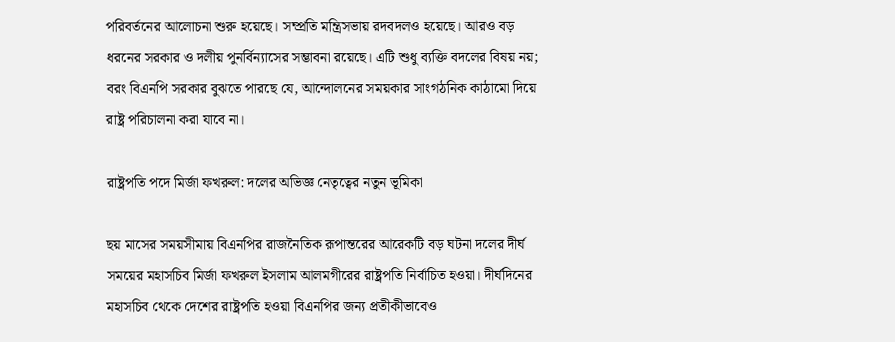পরিবর্তনের আলোচনা শুরু হয়েছে। সম্প্রতি মন্ত্রিসভায় রদবদলও হয়েছে। আরও বড় ধরনের সরকার ও দলীয় পুনর্বিন্যাসের সম্ভাবনা রয়েছে। এটি শুধু ব্যক্তি বদলের বিষয় নয়; বরং বিএনপি সরকার বুঝতে পারছে যে, আন্দোলনের সময়কার সাংগঠনিক কাঠামো দিয়ে রাষ্ট্র পরিচালনা করা যাবে না।

রাষ্ট্রপতি পদে মির্জা ফখরুল: দলের অভিজ্ঞ নেতৃত্বের নতুন ভূমিকা

ছয় মাসের সময়সীমায় বিএনপির রাজনৈতিক রূপান্তরের আরেকটি বড় ঘটনা দলের দীর্ঘ সময়ের মহাসচিব মির্জা ফখরুল ইসলাম আলমগীরের রাষ্ট্রপতি নির্বাচিত হওয়া। দীর্ঘদিনের মহাসচিব থেকে দেশের রাষ্ট্রপতি হওয়া বিএনপির জন্য প্রতীকীভাবেও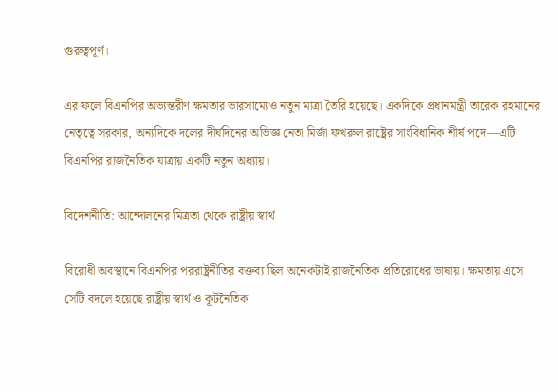গুরুত্বপূর্ণ।

এর ফলে বিএনপির অভ্যন্তরীণ ক্ষমতার ভারসাম্যেও নতুন মাত্রা তৈরি হয়েছে। একদিকে প্রধানমন্ত্রী তারেক রহমানের নেতৃত্বে সরকার, অন্যদিকে দলের দীর্ঘদিনের অভিজ্ঞ নেতা মির্জা ফখরুল রাষ্ট্রের সাংবিধানিক শীর্ষ পদে—এটি বিএনপির রাজনৈতিক যাত্রায় একটি নতুন অধ্যায়।

বিদেশনীতি: আন্দোলনের মিত্রতা থেকে রাষ্ট্রীয় স্বার্থ

বিরোধী অবস্থানে বিএনপির পররাষ্ট্রনীতির বক্তব্য ছিল অনেকটাই রাজনৈতিক প্রতিরোধের ভাষায়। ক্ষমতায় এসে সেটি বদলে হয়েছে রাষ্ট্রীয় স্বার্থ ও কূটনৈতিক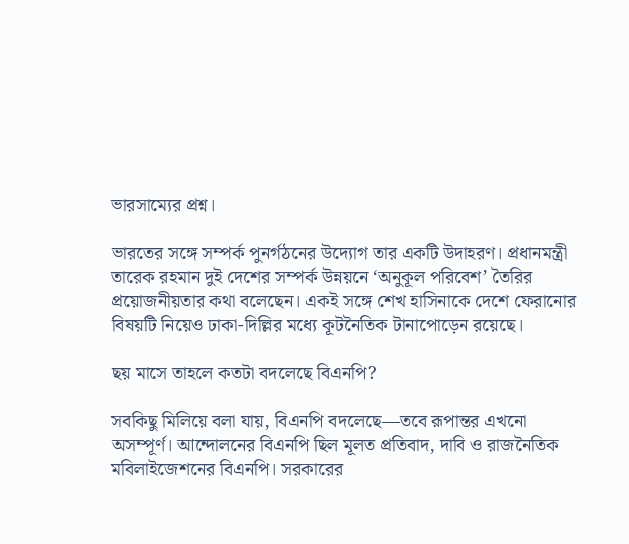ভারসাম্যের প্রশ্ন।

ভারতের সঙ্গে সম্পর্ক পুনর্গঠনের উদ্যোগ তার একটি উদাহরণ। প্রধানমন্ত্রী তারেক রহমান দুই দেশের সম্পর্ক উন্নয়নে ‘অনুকূল পরিবেশ’ তৈরির প্রয়োজনীয়তার কথা বলেছেন। একই সঙ্গে শেখ হাসিনাকে দেশে ফেরানোর বিষয়টি নিয়েও ঢাকা-দিল্লির মধ্যে কূটনৈতিক টানাপোড়েন রয়েছে।

ছয় মাসে তাহলে কতটা বদলেছে বিএনপি?

সবকিছু মিলিয়ে বলা যায়, বিএনপি বদলেছে—তবে রূপান্তর এখনো অসম্পূর্ণ। আন্দোলনের বিএনপি ছিল মূলত প্রতিবাদ, দাবি ও রাজনৈতিক মবিলাইজেশনের বিএনপি। সরকারের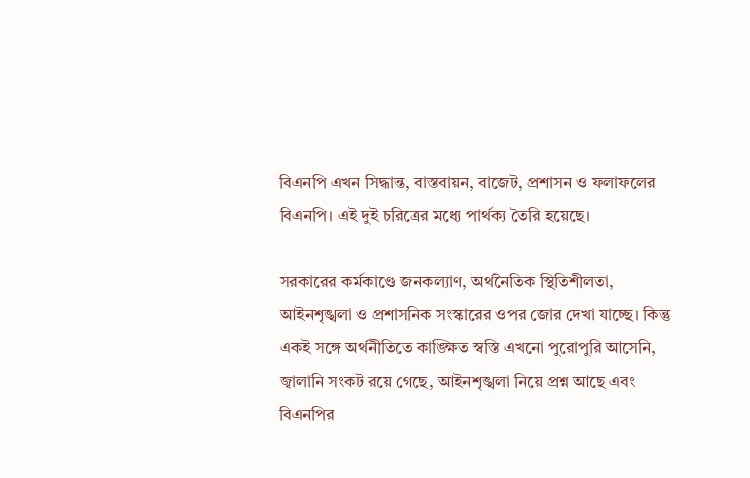বিএনপি এখন সিদ্ধান্ত, বাস্তবায়ন, বাজেট, প্রশাসন ও ফলাফলের বিএনপি। এই দুই চরিত্রের মধ্যে পার্থক্য তৈরি হয়েছে।

সরকারের কর্মকাণ্ডে জনকল্যাণ, অর্থনৈতিক স্থিতিশীলতা, আইনশৃঙ্খলা ও প্রশাসনিক সংস্কারের ওপর জোর দেখা যাচ্ছে। কিন্তু একই সঙ্গে অর্থনীতিতে কাঙ্ক্ষিত স্বস্তি এখনো পুরোপুরি আসেনি, জ্বালানি সংকট রয়ে গেছে, আইনশৃঙ্খলা নিয়ে প্রশ্ন আছে এবং বিএনপির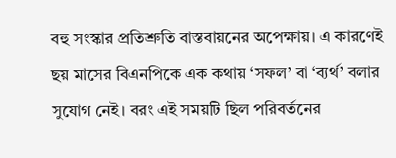বহু সংস্কার প্রতিশ্রুতি বাস্তবায়নের অপেক্ষায়। এ কারণেই ছয় মাসের বিএনপিকে এক কথায় ‘সফল’ বা ‘ব্যর্থ’ বলার সুযোগ নেই। বরং এই সময়টি ছিল পরিবর্তনের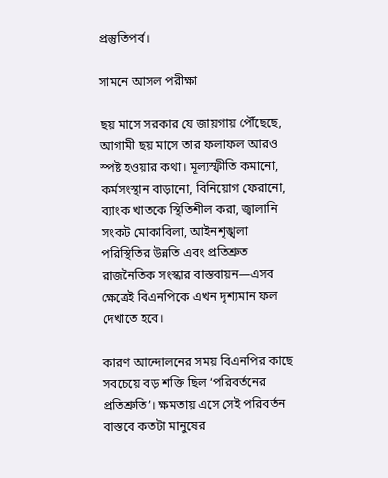প্রস্তুতিপর্ব।

সামনে আসল পরীক্ষা

ছয় মাসে সরকার যে জায়গায় পৌঁছেছে, আগামী ছয় মাসে তার ফলাফল আরও স্পষ্ট হওয়ার কথা। মূল্যস্ফীতি কমানো, কর্মসংস্থান বাড়ানো, বিনিয়োগ ফেরানো, ব্যাংক খাতকে স্থিতিশীল করা, জ্বালানি সংকট মোকাবিলা, আইনশৃঙ্খলা পরিস্থিতির উন্নতি এবং প্রতিশ্রুত রাজনৈতিক সংস্কার বাস্তবায়ন—এসব ক্ষেত্রেই বিএনপিকে এখন দৃশ্যমান ফল দেখাতে হবে।

কারণ আন্দোলনের সময় বিএনপির কাছে সবচেয়ে বড় শক্তি ছিল ‘পরিবর্তনের প্রতিশ্রুতি’। ক্ষমতায় এসে সেই পরিবর্তন বাস্তবে কতটা মানুষের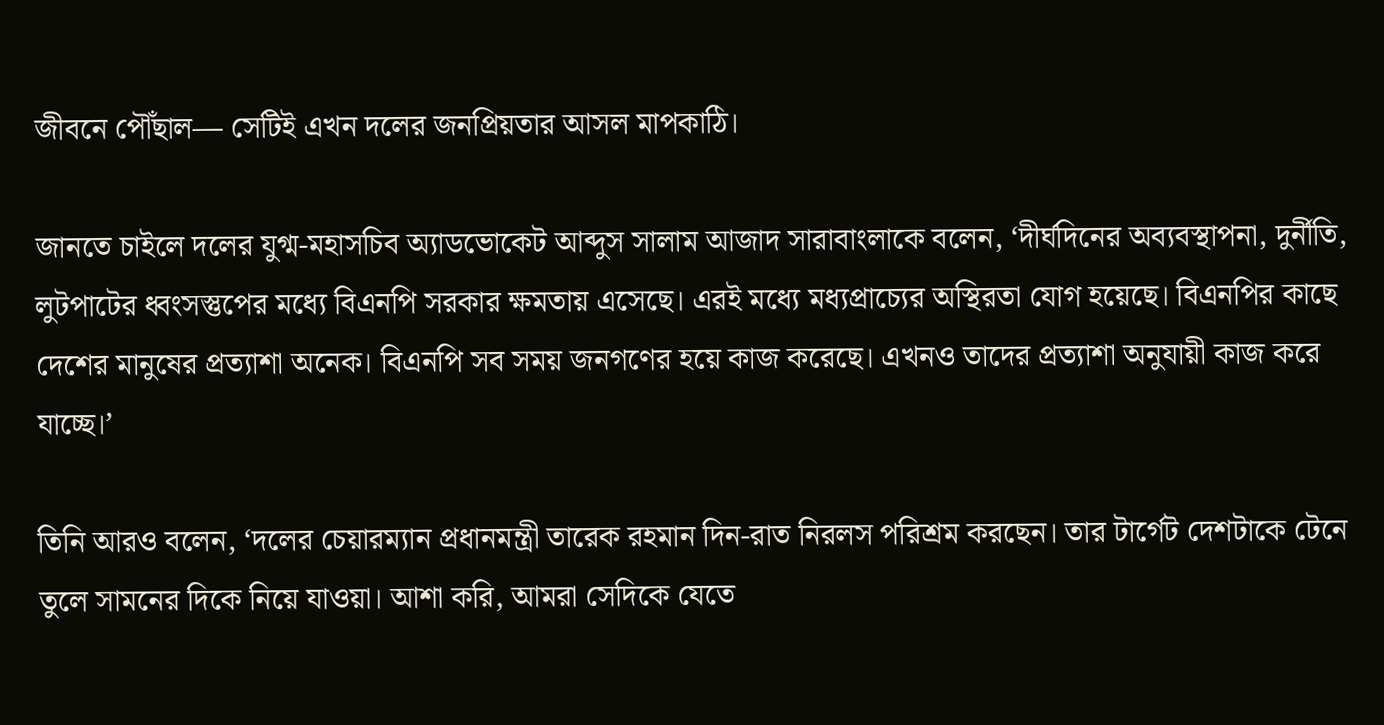জীবনে পৌঁছাল— সেটিই এখন দলের জনপ্রিয়তার আসল মাপকাঠি।

জানতে চাইলে দলের যুগ্ম-মহাসচিব অ্যাডভোকেট আব্দুস সালাম আজাদ সারাবাংলাকে বলেন, ‘দীর্ঘদিনের অব্যবস্থাপনা, দুর্নীতি, লুটপাটের ধ্বংসস্তুপের মধ্যে বিএনপি সরকার ক্ষমতায় এসেছে। এরই মধ্যে মধ্যপ্রাচ্যের অস্থিরতা যোগ হয়েছে। বিএনপির কাছে দেশের মানুষের প্রত্যাশা অনেক। বিএনপি সব সময় জনগণের হয়ে কাজ করেছে। এখনও তাদের প্রত্যাশা অনুযায়ী কাজ করে যাচ্ছে।’

তিনি আরও বলেন, ‘দলের চেয়ারম্যান প্রধানমন্ত্রী তারেক রহমান দিন-রাত নিরলস পরিশ্রম করছেন। তার টার্গেট দেশটাকে টেনে তুলে সামনের দিকে নিয়ে যাওয়া। আশা করি, আমরা সেদিকে যেতে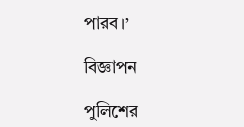পারব।’

বিজ্ঞাপন

পুলিশের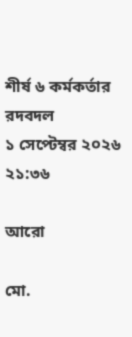শীর্ষ ৬ কর্মকর্তার রদবদল
১ সেপ্টেম্বর ২০২৬ ২১:৩৬

আরো

মো.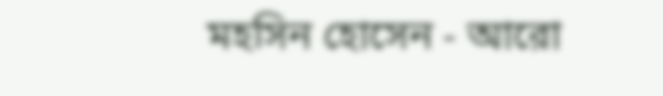মহসিন হোসেন - আরো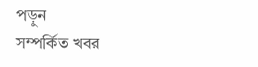পড়ুন
সম্পর্কিত খবর